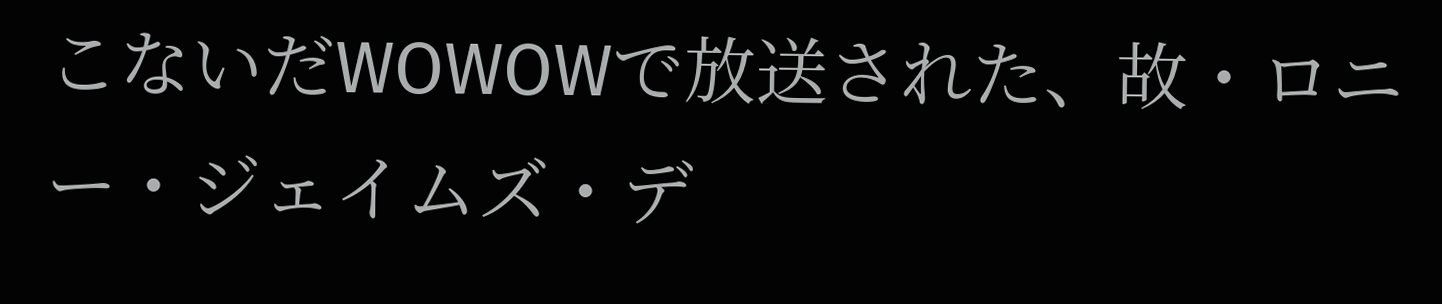こないだWOWOWで放送された、故・ロニー・ジェイムズ・デ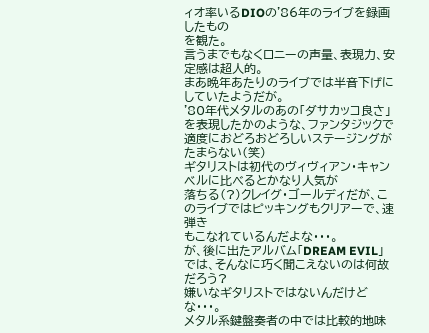ィオ率いるDIOの'86年のライブを録画したもの
を観た。
言うまでもなくロニーの声量、表現力、安定感は超人的。
まあ晩年あたりのライブでは半音下げにしていたようだが。
'80年代メタルのあの「ダサカッコ良さ」を表現したかのような、ファンタジックで
適度におどろおどろしいステージングがたまらない(笑)
ギタリストは初代のヴィヴィアン・キャンベルに比べるとかなり人気が
落ちる(?)クレイグ・ゴールディだが、このライブではピッキングもクリアーで、速弾き
もこなれているんだよな・・・。
が、後に出たアルバム「DREAM EVIL」では、そんなに巧く聞こえないのは何故だろう?
嫌いなギタリストではないんだけどな・・・。
メタル系鍵盤奏者の中では比較的地味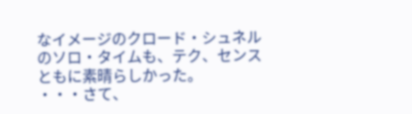なイメージのクロード・シュネル
のソロ・タイムも、テク、センスともに素晴らしかった。
・・・さて、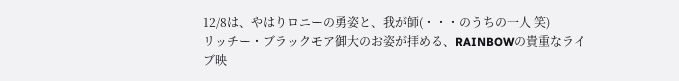12/8は、やはりロニーの勇姿と、我が師(・・・のうちの一人 笑)
リッチー・ブラックモア御大のお姿が拝める、RAINBOWの貴重なライブ映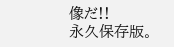像だ!!
永久保存版。